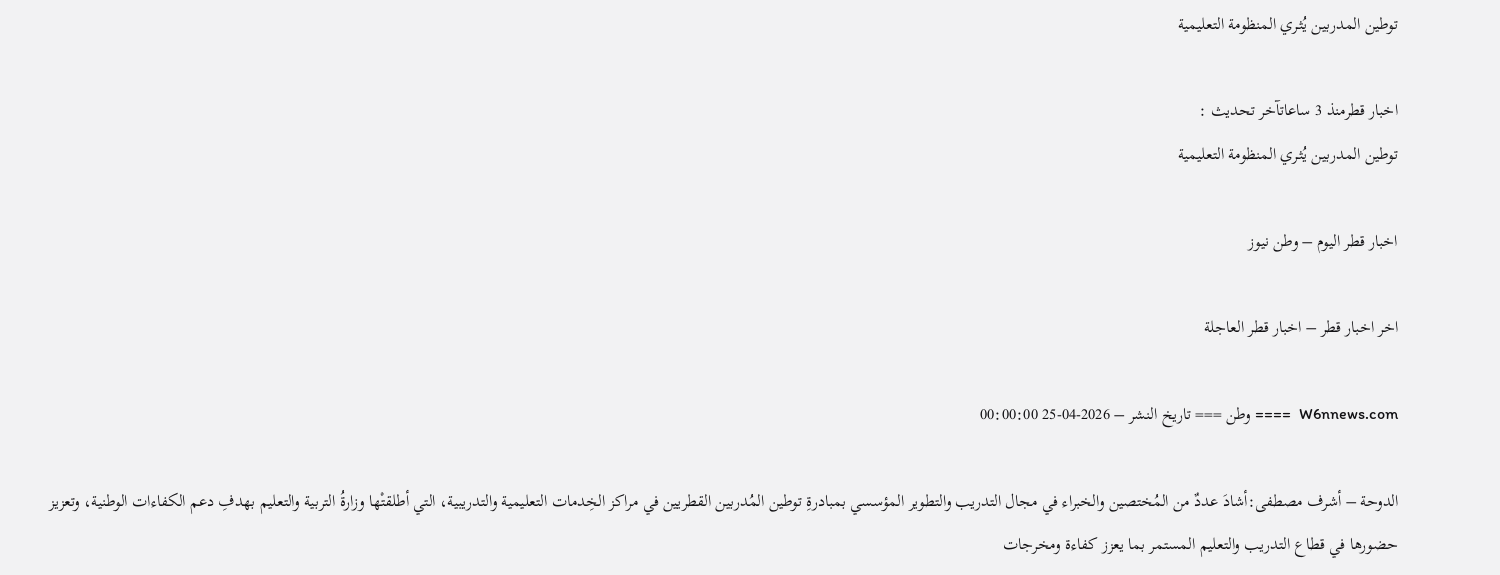توطين المدربين يُثـري المنظومة التعليمية

اخبار قطرمنذ 3 ساعاتآخر تحديث :
توطين المدربين يُثـري المنظومة التعليمية

اخبار قطر اليوم – وطن نيوز

اخر اخبار قطر – اخبار قطر العاجلة

W6nnews.com  ==== وطن === تاريخ النشر – 2026-04-25 00:00:00

الدوحة – أشرف مصطفى:أشادَ عددٌ من المُختصين والخبراء في مجال التدريب والتطوير المؤسسي بمبادرةِ توطين المُدربين القطريين في مراكز الخِدمات التعليمية والتدريبية، التي أطلقتْها وزارةُ التربية والتعليم بهدفِ دعم الكفاءات الوطنية، وتعزيز حضورها في قطاع التدريب والتعليم المستمر بما يعزز كفاءة ومخرجات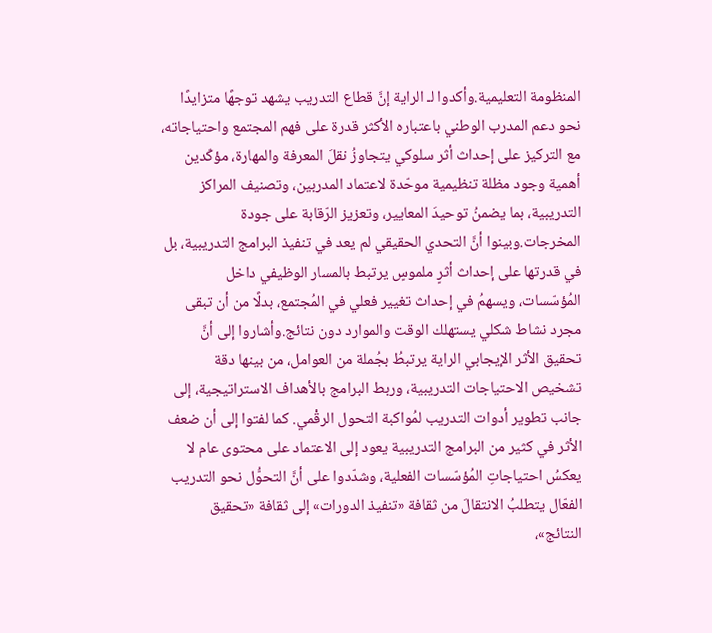المنظومة التعليمية.وأكدوا لـ الراية إنَّ قطاع التدريب يشهد توجهًا متزايدًا نحو دعم المدرب الوطني باعتباره الأكثر قدرة على فهم المجتمع واحتياجاته، مع التركيز على إحداث أثر سلوكي يتجاوزُ نقلَ المعرفة والمهارة، مؤكّدين أهمية وجود مظلة تنظيمية موحّدة لاعتماد المدربين، وتصنيف المراكز التدريبية، بما يضمنُ توحيدَ المعايير، وتعزيز الرّقابة على جودة المخرجات.وبينوا أنَّ التحدي الحقيقي لم يعد في تنفيذ البرامج التدريبية، بل في قدرتها على إحداث أثرٍ ملموسٍ يرتبط بالمسار الوظيفي داخل المُؤسّسات، ويسهمُ في إحداث تغيير فعلي في المُجتمع، بدلًا من أن تبقى مجرد نشاط شكلي يستهلك الوقت والموارد دون نتائج.وأشاروا إلى أنَّ تحقيق الأثر الإيجابي الراية يرتبطُ بجُملة من العوامل، من بينها دقة تشخيص الاحتياجات التدريبية، وربط البرامج بالأهداف الاستراتيجية، إلى جانب تطوير أدوات التدريب لمُواكبة التحول الرقْمي. كما لفتوا إلى أن ضعف الأثر في كثير من البرامج التدريبية يعود إلى الاعتماد على محتوى عام لا يعكسُ احتياجاتِ المُؤسّسات الفعلية، وشدّدوا على أنَّ التحوُّل نحو التدريب الفعّال يتطلبُ الانتقالَ من ثقافة «تنفيذ الدورات» إلى ثقافة «تحقيق النتائج»،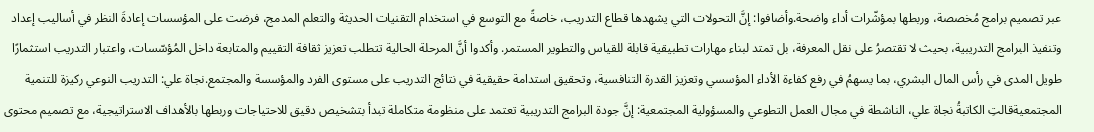عبر تصميم برامج مُخصصة، وربطها بمؤشّرات أداء واضحة.وأضافوا: إنَّ التحولات التي يشهدها قطاع التدريب، خاصةً مع التوسع في استخدام التقنيات الحديثة والتعلم المدمج، فرضت على المؤسسات إعادةَ النظر في أساليب إعداد وتنفيذ البرامج التدريبية، بحيث لا تقتصرُ على نقل المعرفة، بل تمتد لبناء مهارات تطبيقية قابلة للقياس والتطوير المستمر. وأكدوا أنَّ المرحلة الحالية تتطلب تعزيز ثقافة التقييم والمتابعة داخل المُؤسّسات، واعتبار التدريب استثمارًا طويل المدى في رأس المال البشري، بما يسهمُ في رفع كفاءة الأداء المؤسسي وتعزيز القدرة التنافسية، وتحقيق استدامة حقيقية في نتائج التدريب على مستوى الفرد والمؤسسة والمجتمع.نجاة علي: التدريب النوعي ركيزة للتنمية المجتمعيةقالتِ الكاتبةُ نجاة علي، الناشطة في مجال العمل التطوعي والمسؤولية المجتمعية: إنَّ جودة البرامج التدريبية تعتمد على منظومة متكاملة تبدأ بتشخيص دقيق للاحتياجات وربطها بالأهداف الاستراتيجية، مع تصميم محتوى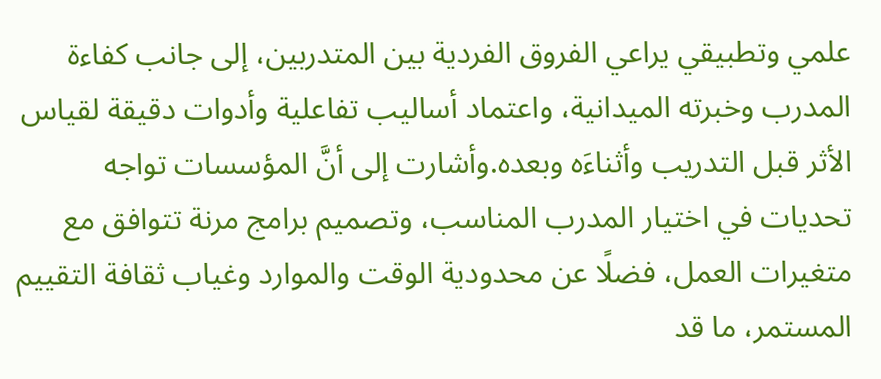علمي وتطبيقي يراعي الفروق الفردية بين المتدربين، إلى جانب كفاءة المدرب وخبرته الميدانية، واعتماد أساليب تفاعلية وأدوات دقيقة لقياس الأثر قبل التدريب وأثناءَه وبعده.وأشارت إلى أنَّ المؤسسات تواجه تحديات في اختيار المدرب المناسب، وتصميم برامج مرنة تتوافق مع متغيرات العمل، فضلًا عن محدودية الوقت والموارد وغياب ثقافة التقييم المستمر، ما قد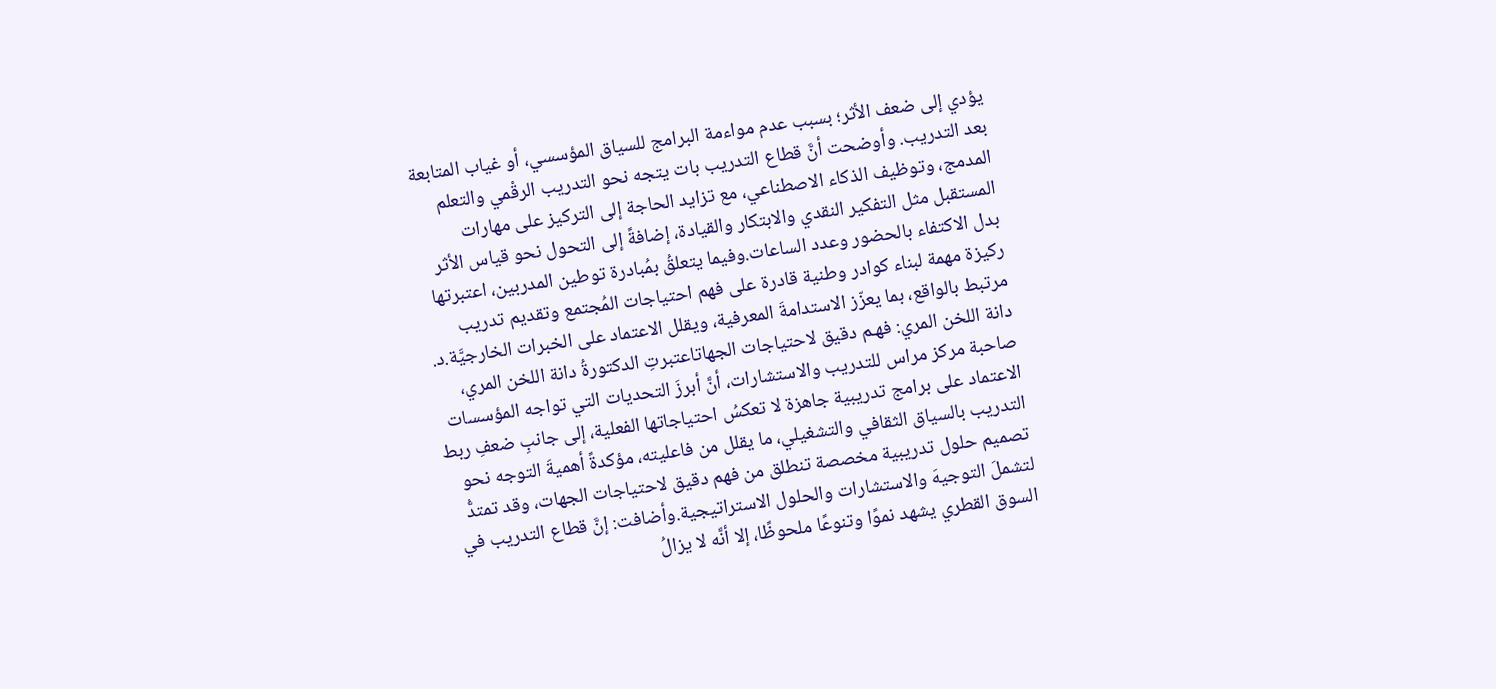يؤدي إلى ضعف الأثر؛ بسبب عدم مواءمة البرامج للسياق المؤسسي، أو غياب المتابعة بعد التدريب. وأوضحت أنَّ قطاع التدريب بات يتجه نحو التدريب الرقْمي والتعلم المدمج، وتوظيف الذكاء الاصطناعي، مع تزايد الحاجة إلى التركيز على مهارات المستقبل مثل التفكير النقدي والابتكار والقيادة، إضافةً إلى التحول نحو قياس الأثر بدل الاكتفاء بالحضور وعدد الساعات.وفيما يتعلقُ بمُبادرة توطين المدربين، اعتبرتها ركيزة مهمة لبناء كوادر وطنية قادرة على فهم احتياجات المُجتمع وتقديم تدريب مرتبط بالواقع، بما يعزّز الاستدامةَ المعرفية، ويقلل الاعتماد على الخبرات الخارجيَّة.د. دانة اللخن المري: فهـم دقيق لاحتياجات الجهاتاعتبرتِ الدكتورةُ دانة اللخن المري، صاحبة مركز مراس للتدريب والاستشارات، أنَّ أبرزَ التحديات التي تواجه المؤسسات الاعتماد على برامج تدريبية جاهزة لا تعكسُ احتياجاتها الفعلية، إلى جانبِ ضعفِ ربط التدريب بالسياق الثقافي والتشغيلي، ما يقلل من فاعليته، مؤكدةً أهميةَ التوجه نحو تصميم حلول تدريبية مخصصة تنطلق من فهم دقيق لاحتياجات الجهات، وقد تمتدُّ لتشملَ التوجيهَ والاستشارات والحلول الاستراتيجية.وأضافت: إنَّ قطاع التدريب في السوق القطري يشهد نموًا وتنوعًا ملحوظًا، إلا أنَّه لا يزالُ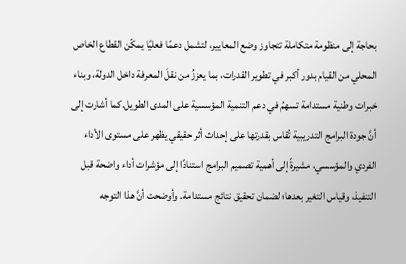بحاجة إلى منظومة متكاملة تتجاوز وضع المعايير، لتشمل دعمًا فعليًا يمكّن القطاع الخاص المحلي من القيام بدور أكبر في تطوير القدرات، بما يعززُ من نقلَ المعرفة داخل الدولة، وبناء خبرات وطنية مستدامة تسهمُ في دعم التنمية المؤسسية على المدى الطويل.كما أشارت إلى أنَّ جودة البرامج التدريبية تُقاس بقدرتها على إحداث أثر حقيقي يظهر على مستوى الأداء الفردي والمؤسسي، مشيرةً إلى أهمية تصميم البرامج استنادًا إلى مؤشرات أداء واضحة قبل التنفيذ، وقياس التغير بعدها؛ لضمان تحقيق نتائج مستدامة. وأوضحت أنَّ هذا التوجه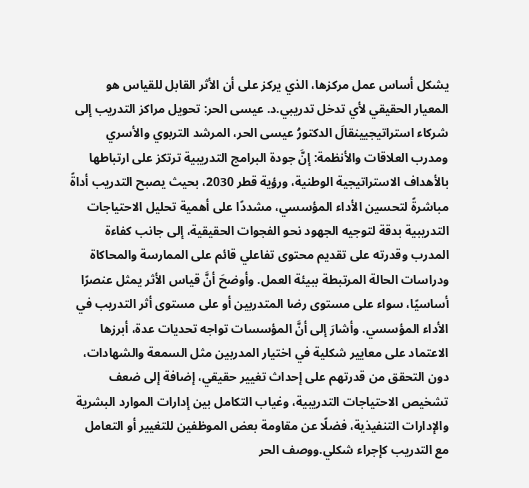يشكل أساس عمل مركزها، الذي يركز على أن الأثر القابل للقياس هو المعيار الحقيقي لأي تدخل تدريبي.د. عيسى الحر: تحويل مراكز التدريب إلى شركاء استراتيجيينقالَ الدكتورُ عيسى الحر، المرشد التربوي والأسري ومدرب العلاقات والأنظمة: إنَّ جودة البرامج التدريبية ترتكز على ارتباطها بالأهداف الاستراتيجية الوطنية، ورؤية قطر 2030، بحيث يصبح التدريب أداةً مباشرةً لتحسين الأداء المؤسسي، مشددًا على أهمية تحليل الاحتياجات التدريبية بدقة لتوجيه الجهود نحو الفجوات الحقيقية، إلى جانب كفاءة المدرب وقدرته على تقديم محتوى تفاعلي قائم على الممارسة والمحاكاة ودراسات الحالة المرتبطة ببيئة العمل. وأوضحَ أنَّ قياس الأثر يمثل عنصرًا أساسيًا، سواء على مستوى رضا المتدربين أو على مستوى أثر التدريب في الأداء المؤسسي. وأشارَ إلى أنَّ المؤسسات تواجه تحديات عدة، أبرزها الاعتماد على معايير شكلية في اختيار المدربين مثل السمعة والشهادات، دون التحقق من قدرتهم على إحداث تغيير حقيقي، إضافة إلى ضعف تشخيص الاحتياجات التدريبية، وغياب التكامل بين إدارات الموارد البشرية والإدارات التنفيذية، فضلًا عن مقاومة بعض الموظفين للتغيير أو التعامل مع التدريب كإجراء شكلي.ووصف الحر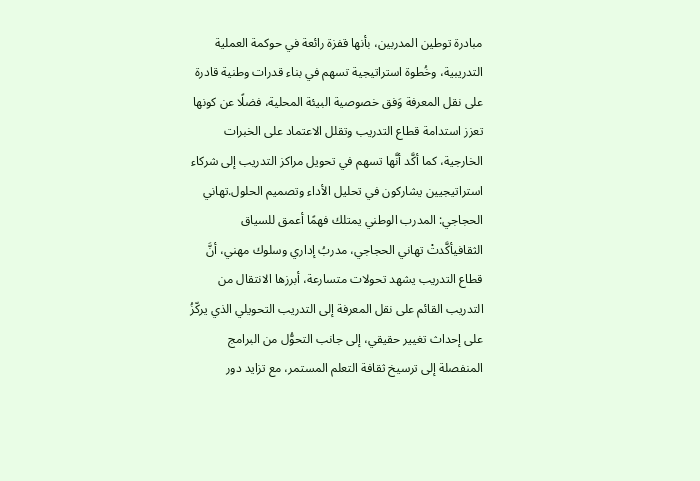مبادرة توطين المدربين، بأنها قفزة رائعة في حوكمة العملية التدريبية، وخُطوة استراتيجية تسهم في بناء قدرات وطنية قادرة على نقل المعرفة وَفق خصوصية البيئة المحلية، فضلًا عن كونها تعزز استدامة قطاع التدريب وتقلل الاعتماد على الخبرات الخارجية، كما أكَّد أنَّها تسهم في تحويل مراكز التدريب إلى شركاء استراتيجيين يشاركون في تحليل الأداء وتصميم الحلول.تهاني الحجاجي: المدرب الوطني يمتلك فهمًا أعمق للسياق الثقافيأكَّدتْ تهاني الحجاجي، مدربُ إداري وسلوك مهني، أنَّ قطاع التدريب يشهد تحولات متسارعة، أبرزها الانتقال من التدريب القائم على نقل المعرفة إلى التدريب التحويلي الذي يركّزُ على إحداث تغيير حقيقي، إلى جانب التحوُّل من البرامج المنفصلة إلى ترسيخ ثقافة التعلم المستمر، مع تزايد دور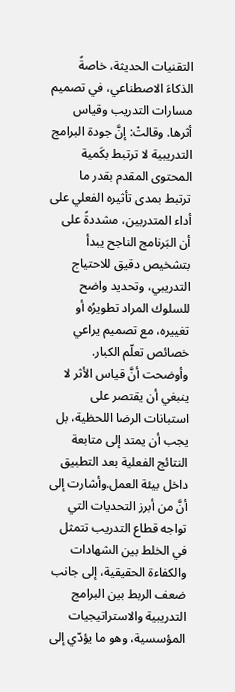التقنيات الحديثة، خاصةً الذكاءَ الاصطناعي، في تصميم مسارات التدريب وقياس أثرها. وقالتْ: إنَّ جودة البرامج التدريبية لا ترتبط بكَمية المحتوى المقدم بقدر ما ترتبط بمدى تأثيره الفعلي على أداء المتدربين، مشددةً على أن البَرنامج الناجح يبدأ بتشخيص دقيق للاحتياج التدريبي، وتحديد واضح للسلوك المراد تطويرُه أو تغييره، مع تصميم يراعي خصائص تعلّم الكبار. وأوضحت أنَّ قياس الأثر لا ينبغي أن يقتصر على استبانات الرضا اللحظية، بل يجب أن يمتد إلى متابعة النتائج الفعلية بعد التطبيق داخل بيئة العمل.وأشارت إلى أنَّ من أبرز التحديات التي تواجه قطاع التدريب تتمثل في الخلط بين الشهادات والكفاءة الحقيقية، إلى جانب ضعف الربط بين البرامج التدريبية والاستراتيجيات المؤسسية، وهو ما يؤدّي إلى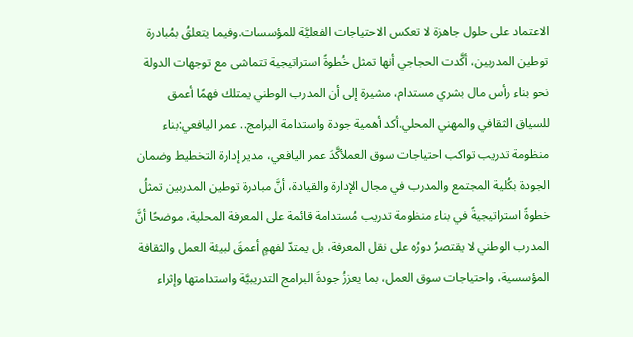الاعتماد على حلول جاهزة لا تعكس الاحتياجات الفعليَّة للمؤسسات.وفيما يتعلقُ بمُبادرة توطين المدربين، أكَّدت الحجاجي أنها تمثل خُطوةً استراتيجية تتماشى مع توجهات الدولة نحو بناء رأس مال بشري مستدام، مشيرة إلى أن المدرب الوطني يمتلك فهمًا أعمق للسياق الثقافي والمهني المحلي.أكد أهمية جودة واستدامة البرامج.. عمر اليافعي:بناء منظومة تدريب تواكب احتياجات سوق العملأكَّدَ عمر اليافعي، مدير إدارة التخطيط وضمان الجودة بكُلية المجتمع والمدرب في مجال الإدارة والقيادة، أنَّ مبادرة توطين المدربين تمثلُ خطوةً استراتيجيةً في بناء منظومة تدريب مُستدامة قائمة على المعرفة المحلية، موضحًا أنَّ المدرب الوطني لا يقتصرُ دورُه على نقل المعرفة، بل يمتدّ لفهمٍ أعمقَ لبيئة العمل والثقافة المؤسسية، واحتياجات سوق العمل، بما يعززُ جودةَ البرامج التدريبيَّة واستدامتها وإثراء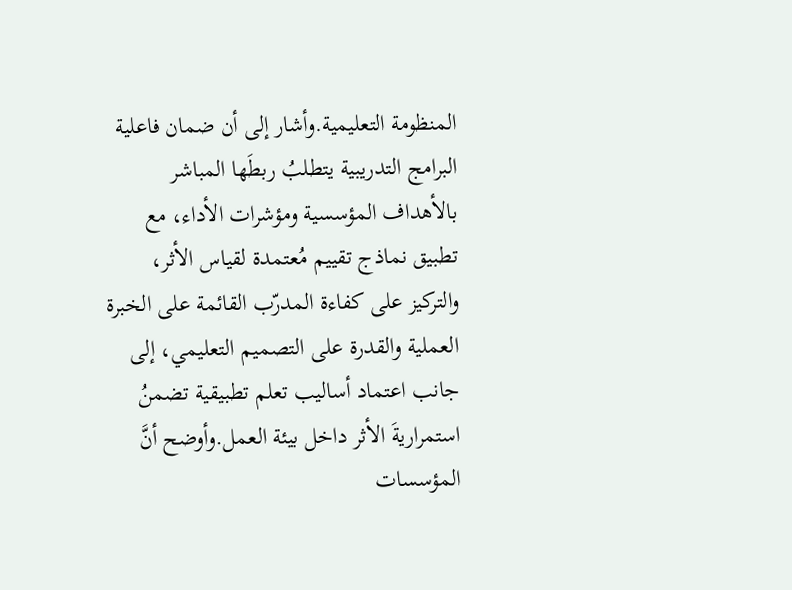المنظومة التعليمية.وأشار إلى أن ضمان فاعلية البرامج التدريبية يتطلبُ ربطَها المباشر بالأهداف المؤسسية ومؤشرات الأداء، مع تطبيق نماذج تقييم مُعتمدة لقياس الأثر، والتركيز على كفاءة المدرّب القائمة على الخبرة العملية والقدرة على التصميم التعليمي، إلى جانب اعتماد أساليب تعلم تطبيقية تضمنُ استمراريةَ الأثر داخل بيئة العمل.وأوضح أنَّ المؤسسات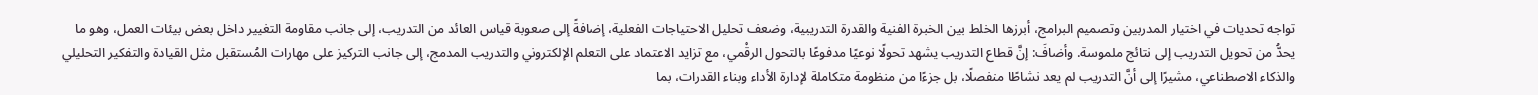تواجه تحديات في اختيار المدربين وتصميم البرامج، أبرزها الخلط بين الخبرة الفنية والقدرة التدريبية، وضعف تحليل الاحتياجات الفعلية، إضافةً إلى صعوبة قياس العائد من التدريب، إلى جانب مقاومة التغيير داخل بعض بيئات العمل، وهو ما يحدُّ من تحويل التدريب إلى نتائج ملموسة. وأضافَ: إنَّ قطاع التدريب يشهد تحولًا نوعيًا مدفوعًا بالتحول الرقْمي، مع تزايد الاعتماد على التعلم الإلكتروني والتدريب المدمج، إلى جانب التركيز على مهارات المُستقبل مثل القيادة والتفكير التحليلي والذكاء الاصطناعي، مشيرًا إلى أنَّ التدريب لم يعد نشاطًا منفصلًا، بل جزءًا من منظومة متكاملة لإدارة الأداء وبناء القدرات، بما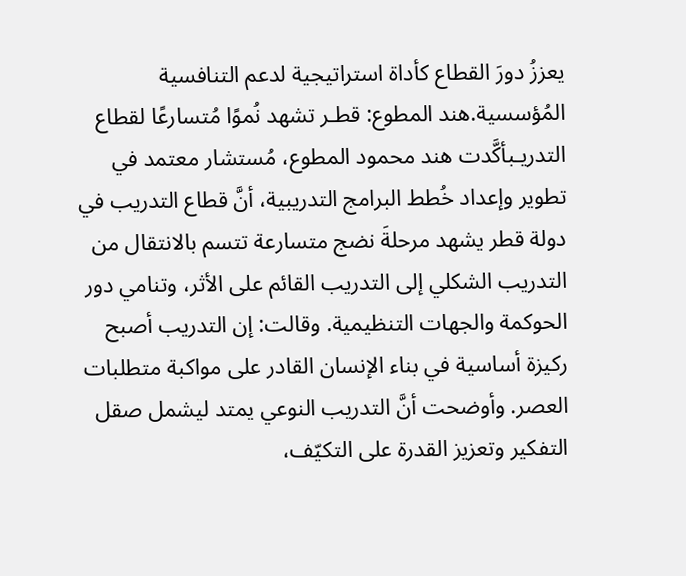يعززُ دورَ القطاع كأداة استراتيجية لدعم التنافسية المُؤسسية.هند المطوع: قطـر تشهد نُموًا مُتسارعًا لقطاع التدريـبأكَّدت هند محمود المطوع، مُستشار معتمد في تطوير وإعداد خُطط البرامج التدريبية، أنَّ قطاع التدريب في دولة قطر يشهد مرحلةَ نضج متسارعة تتسم بالانتقال من التدريب الشكلي إلى التدريب القائم على الأثر، وتنامي دور الحوكمة والجهات التنظيمية. وقالت: إن التدريب أصبح ركيزة أساسية في بناء الإنسان القادر على مواكبة متطلبات العصر. وأوضحت أنَّ التدريب النوعي يمتد ليشمل صقل التفكير وتعزيز القدرة على التكيّف،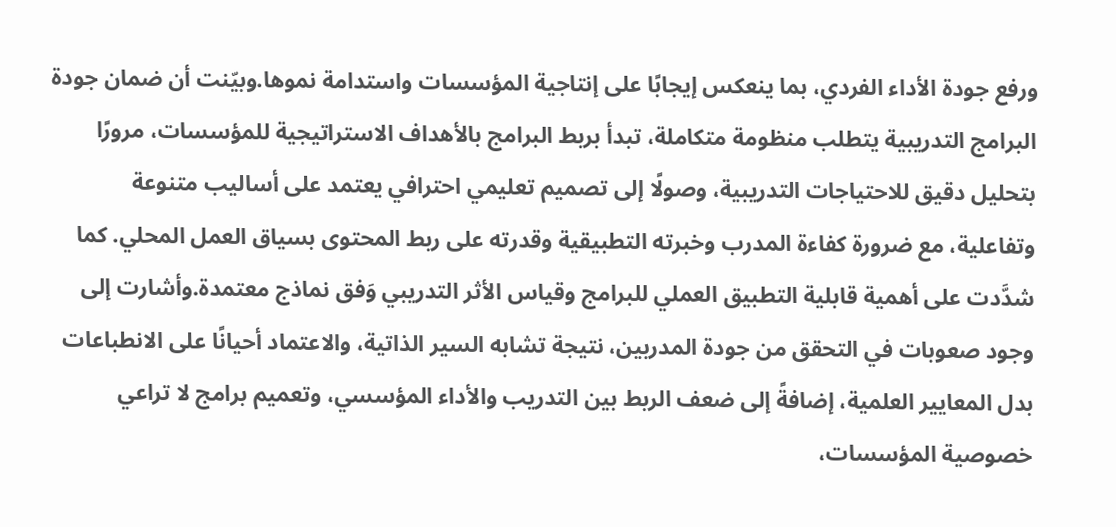ورفع جودة الأداء الفردي، بما ينعكس إيجابًا على إنتاجية المؤسسات واستدامة نموها.وبيّنت أن ضمان جودة البرامج التدريبية يتطلب منظومة متكاملة، تبدأ بربط البرامج بالأهداف الاستراتيجية للمؤسسات، مرورًا بتحليل دقيق للاحتياجات التدريبية، وصولًا إلى تصميم تعليمي احترافي يعتمد على أساليب متنوعة وتفاعلية، مع ضرورة كفاءة المدرب وخبرته التطبيقية وقدرته على ربط المحتوى بسياق العمل المحلي. كما شدَّدت على أهمية قابلية التطبيق العملي للبرامج وقياس الأثر التدريبي وَفق نماذج معتمدة.وأشارت إلى وجود صعوبات في التحقق من جودة المدربين، نتيجة تشابه السير الذاتية، والاعتماد أحيانًا على الانطباعات بدل المعايير العلمية، إضافةً إلى ضعف الربط بين التدريب والأداء المؤسسي، وتعميم برامج لا تراعي خصوصية المؤسسات،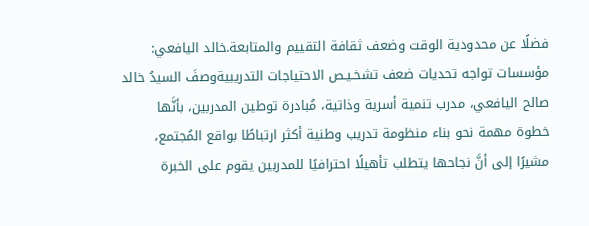فضلًا عن محدودية الوقت وضعف ثقافة التقييم والمتابعة.خالد اليافعي: مؤسسات تواجه تحديات ضعف تشخـيـص الاحتياجات التدريبيةوصفَ السيدُ خالد صالح اليافعي، مدرب تنمية أسرية وذاتية، مُبادرة توطين المدربين، بأنَّها خطوة مهمة نحو بناء منظومة تدريب وطنية أكثر ارتباطًا بواقع المُجتمع، مشيرًا إلى أنَّ نجاحها يتطلب تأهيلًا احترافيًا للمدربين يقوم على الخبرة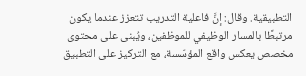التطبيقية. وقال: إنَّ فاعلية التدريب تتعزز عندما يكون مرتبطًا بالمسار الوظيفي للموظفين، ويُبنى على محتوى مخصص يعكس واقع المؤسّسة، مع التركيز على التطبيق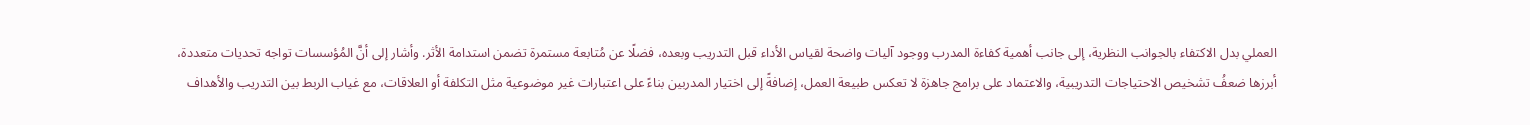العملي بدل الاكتفاء بالجوانب النظرية، إلى جانب أهمية كفاءة المدرب ووجود آليات واضحة لقياس الأداء قبل التدريب وبعده، فضلًا عن مُتابعة مستمرة تضمن استدامة الأثر. وأشار إلى أنَّ المُؤسسات تواجه تحديات متعددة، أبرزها ضعفُ تشخيص الاحتياجات التدريبية، والاعتماد على برامج جاهزة لا تعكس طبيعة العمل، إضافةً إلى اختيار المدربين بناءً على اعتبارات غير موضوعية مثل التكلفة أو العلاقات، مع غياب الربط بين التدريب والأهداف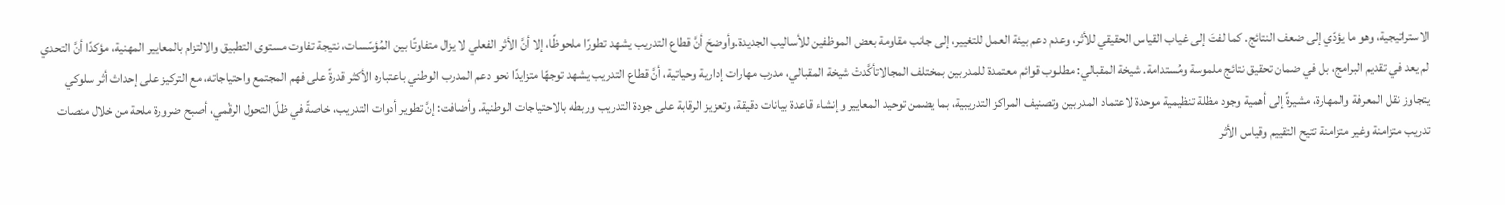الاستراتيجية، وهو ما يؤدّي إلى ضعف النتائج. كما لفتَ إلى غياب القياس الحقيقي للأثر، وعدم دعم بيئة العمل للتغيير، إلى جانب مقاومة بعض الموظفين للأساليب الجديدة.وأوضحَ أنَّ قطاع التدريب يشهد تطورًا ملحوظًا، إلا أنَّ الأثر الفعلي لا يزال متفاوتًا بين المُؤسّسات، نتيجة تفاوت مستوى التطبيق والالتزام بالمعايير المهنية، مؤكدًا أنَّ التحدي لم يعد في تقديم البرامج، بل في ضمان تحقيق نتائج ملموسة ومُستدامة. شيخة المقبالي: مطلـوب قوائم معتمدة للمدربين بمختلف المجالاتأكَّدتْ شيخة المقبالي، مدرب مهارات إدارية وحياتية، أنَّ قطاع التدريب يشهد توجهًا متزايدًا نحو دعم المدرب الوطني باعتباره الأكثر قدرةً على فهم المجتمع واحتياجاته، مع التركيز على إحداث أثر سلوكي يتجاوز نقل المعرفة والمهارة، مشيرةً إلى أهمية وجود مظلة تنظيمية موحدة لاعتماد المدربين وتصنيف المراكز التدريبية، بما يضمن توحيد المعايير وإنشاء قاعدة بيانات دقيقة، وتعزيز الرقابة على جودة التدريب وربطه بالاحتياجات الوطنية. وأضافت: إنَّ تطوير أدوات التدريب، خاصةً في ظلّ التحول الرقْمي، أصبح ضرورة ملحة من خلال منصات تدريب متزامنة وغير متزامنة تتيح التقييم وقياس الأثر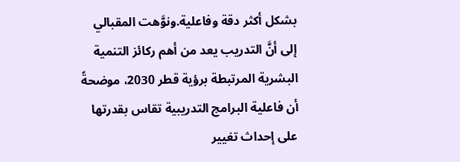بشكل أكثر دقة وفاعلية.ونوَّهت المقبالي إلى أنَّ التدريب يعد من أهم ركائز التنمية البشرية المرتبطة برؤية قطر 2030، موضحةً أن فاعلية البرامج التدريبية تقاس بقدرتها على إحداث تغيير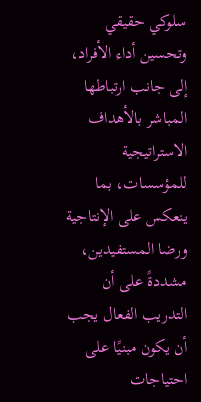سلوكي حقيقي وتحسين أداء الأفراد، إلى جانب ارتباطها المباشر بالأهداف الاستراتيجية للمؤسسات، بما ينعكس على الإنتاجية ورضا المستفيدين، مشددةً على أن التدريب الفعال يجب أن يكون مبنيًا على احتياجات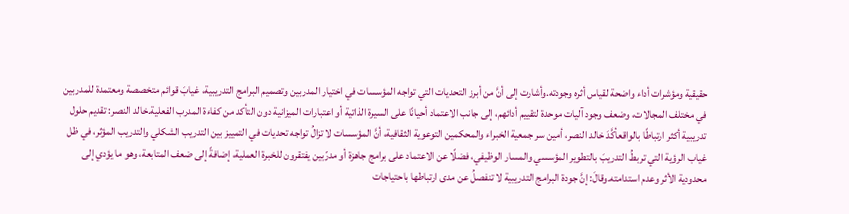حقيقية ومؤشرات أداء واضحة لقياس أثره وجودته.وأشارت إلى أنَّ من أبرز التحديات التي تواجه المؤسسات في اختيار المدربين وتصميم البرامج التدريبية، غيابَ قوائم متخصصة ومعتمدة للمدربين في مختلف المجالات، وضعف وجود آليات موحدة لتقييم أدائهم، إلى جانب الاعتماد أحيانًا على السيرة الذاتية أو اعتبارات الميزانية دون التأكد من كفاءة المدرب الفعلية.خالد النصر: تقديم حلول تدريبية أكثر ارتباطًا بالواقعأكَّدَ خالد النصر، أمين سر جمعية الخبراء والمحكمين التوعوية الثقافية، أنَّ المؤسسات لا تزالُ تواجه تحديات في التمييز بين التدريب الشكلي والتدريب المؤثر، في ظل غياب الرؤية التي تربطُ التدريبَ بالتطوير المؤسسي والمسار الوظيفي، فضلًا عن الاعتماد على برامج جاهزة أو مدرّبين يفتقرون للخبرة العملية، إضافةً إلى ضعف المتابعة، وهو ما يؤدي إلى محدودية الأثر وعدم استدامته.وقالَ: إنَّ جودة البرامج التدريبية لا تنفصلُ عن مدى ارتباطها باحتياجات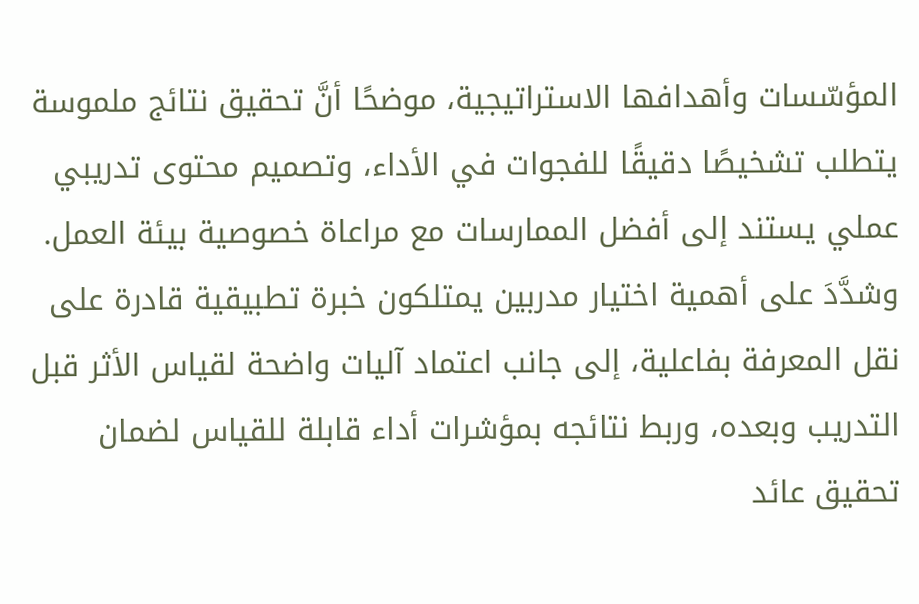المؤسّسات وأهدافها الاستراتيجية، موضحًا أنَّ تحقيق نتائج ملموسة يتطلب تشخيصًا دقيقًا للفجوات في الأداء، وتصميم محتوى تدريبي عملي يستند إلى أفضل الممارسات مع مراعاة خصوصية بيئة العمل. وشدَّدَ على أهمية اختيار مدربين يمتلكون خبرة تطبيقية قادرة على نقل المعرفة بفاعلية، إلى جانب اعتماد آليات واضحة لقياس الأثر قبل التدريب وبعده، وربط نتائجه بمؤشرات أداء قابلة للقياس لضمان تحقيق عائد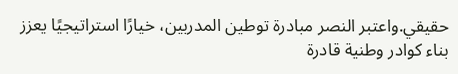حقيقي.واعتبر النصر مبادرة توطين المدربين، خيارًا استراتيجيًا يعزز بناء كوادر وطنية قادرة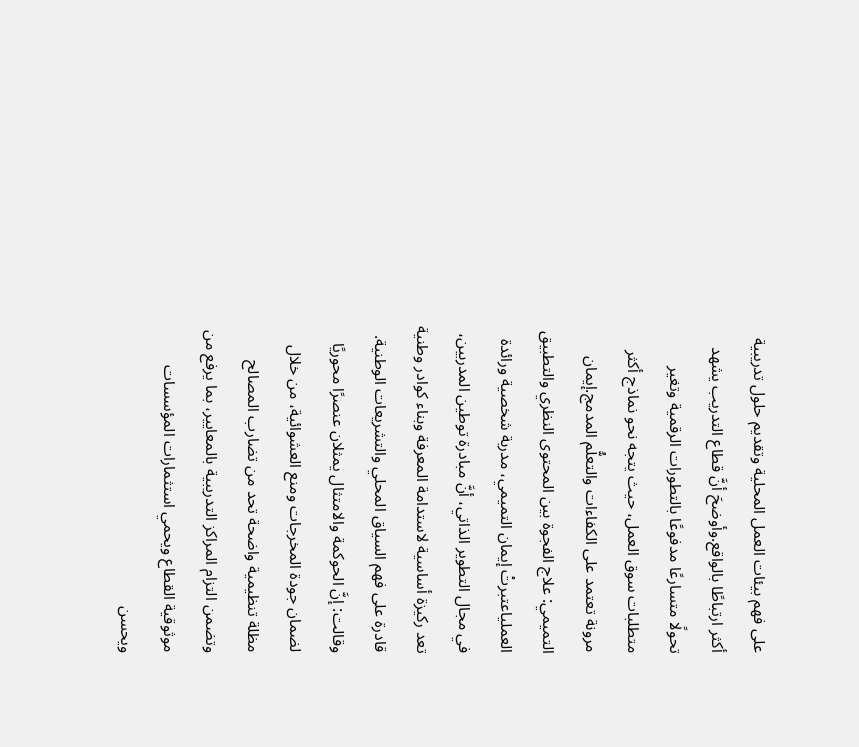على فهم بيئات العمل المحلية وتقديم حلول تدريبية أكثر ارتباطًا بالواقع.وأوضحَ أنَّ قطاع التدريب يشهد تحولًا متسارعًا مدفوعًا بالتطورات الرقمية وتغير متطلبات سوق العمل، حيث يتجه نحو نماذج أكثر مرونة تعتمد على الكفاءات والتعلُّم المدمج.إيمان التميمي: علاج الفجوة بين المحتوى النظري والتطبيق العملياعتبرتْ إيمان التميمي، مدربة شخصية ورائدة في مجال التطوير الذاتي، أنَّ مبادرة توطين المدربين، تعد ركيزة أساسية لاستدامة المعرفة وبناء كوادر وطنية قادرة على فهم السياق المحلي والتشريعات الوطنية. وقالت: إنَّ الحوكمة والامتثال يمثلان عنصرًا محوريًا لضمان جودة المخرجات ومنع العشوائية، من خلال مظلة تنظيمية واضحة تحد من تضارب المصالح وتضمن التزام المراكز التدريبية بالمعايير، بما يرفع من موثوقية القطاع ويحمي استثمارات المؤسسات ويحسن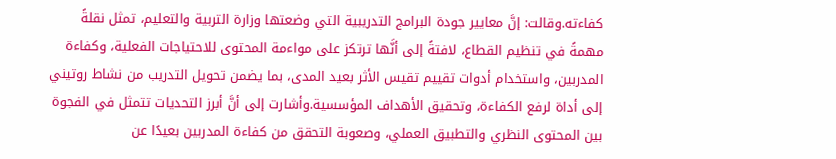كفاءته.وقالت: إنَّ معايير جودة البرامج التدريبية التي وضعتها وزارة التربية والتعليم، تمثل نقلةً مهمةً في تنظيم القطاع، لافتةً إلى أنَّها ترتكز على مواءمة المحتوى للاحتياجات الفعلية، وكفاءة المدربين، واستخدام أدوات تقييم تقيس الأثر بعيد المدى، بما يضمن تحويل التدريب من نشاط روتيني إلى أداة لرفع الكفاءة، وتحقيق الأهداف المؤسسية.وأشارت إلى أنَّ أبرز التحديات تتمثل في الفجوة بين المحتوى النظري والتطبيق العملي، وصعوبة التحقق من كفاءة المدربين بعيدًا عن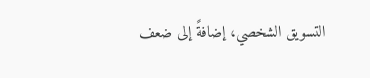التسويق الشخصي، إضافةً إلى ضعف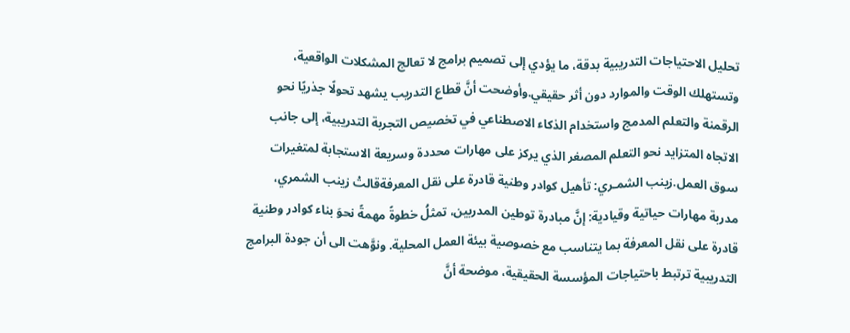تحليل الاحتياجات التدريبية بدقة، ما يؤدي إلى تصميم برامج لا تعالج المشكلات الواقعية، وتستهلك الوقت والموارد دون أثر حقيقي.وأوضحت أنَّ قطاع التدريب يشهد تحولًا جذريًا نحو الرقمنة والتعلم المدمج واستخدام الذكاء الاصطناعي في تخصيص التجربة التدريبية، إلى جانب الاتجاه المتزايد نحو التعلم المصغر الذي يركز على مهارات محددة وسريعة الاستجابة لمتغيرات سوق العمل.زينب الشمـري: تأهيل كوادر وطنية قادرة على نقل المعرفةقالتْ زينب الشمري، مدربة مهارات حياتية وقيادية: إنَّ مبادرة توطين المدربين، تمثلُ خطوةً مهمةً نحوَ بناء كوادر وطنية قادرة على نقل المعرفة بما يتناسب مع خصوصية بيئة العمل المحلية. ونوَّهت الى أن جودة البرامج التدريبية ترتبط باحتياجات المؤسسة الحقيقية، موضحة أنَّ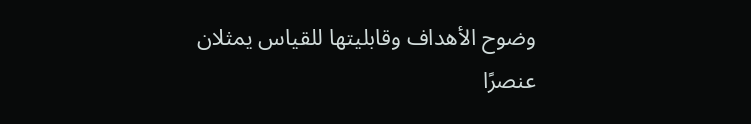وضوح الأهداف وقابليتها للقياس يمثلان عنصرًا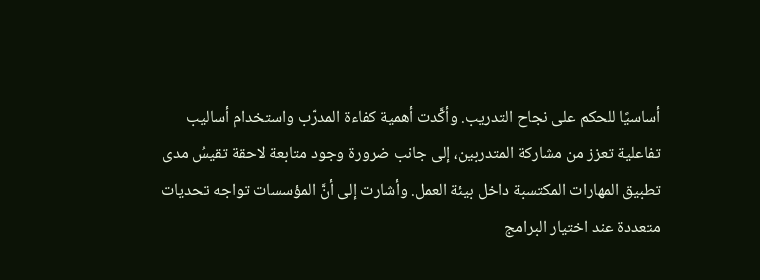أساسيًا للحكم على نجاح التدريب. وأكَّدت أهمية كفاءة المدرّب واستخدام أساليب تفاعلية تعزز من مشاركة المتدربين، إلى جانب ضرورة وجود متابعة لاحقة تقيسُ مدى تطبيق المهارات المكتسبة داخل بيئة العمل. وأشارت إلى أنَّ المؤسسات تواجه تحديات متعددة عند اختيار البرامج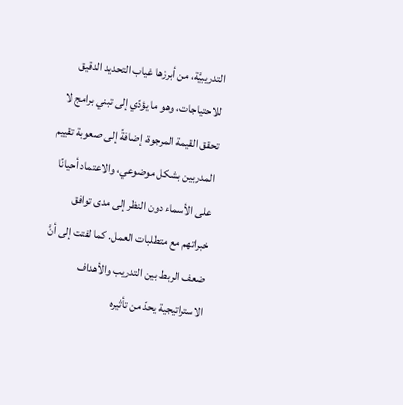التدريبيَّة، من أبرزها غياب التحديد الدقيق للاحتياجات، وهو ما يؤدّي إلى تبني برامج لا تحقق القيمة المرجوة، إضافةً إلى صعوبة تقييم المدربين بشكل موضوعي، والاعتماد أحيانًا على الأسماء دون النظر إلى مدى توافق خبراتهم مع متطلبات العمل. كما لفتت إلى أنَّ ضعف الربط بين التدريب والأهداف الاستراتيجية يحدّ من تأثيره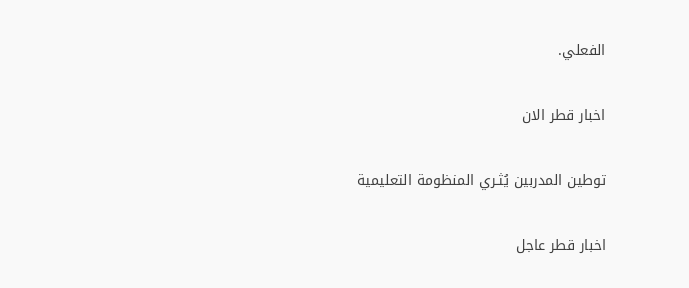الفعلي.

اخبار قطر الان

توطين المدربين يُثـري المنظومة التعليمية

اخبار قطر عاجل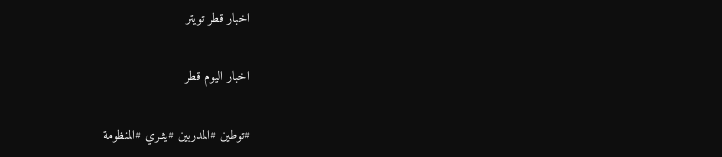اخبار قطر تويتر

اخبار اليوم قطر

#توطين #المدربين #يثـري #المنظومة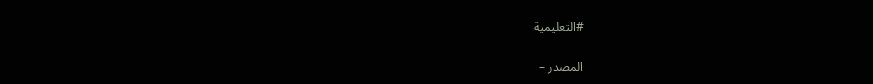#التعليمية

المصدر –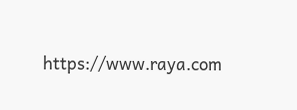https://www.raya.com